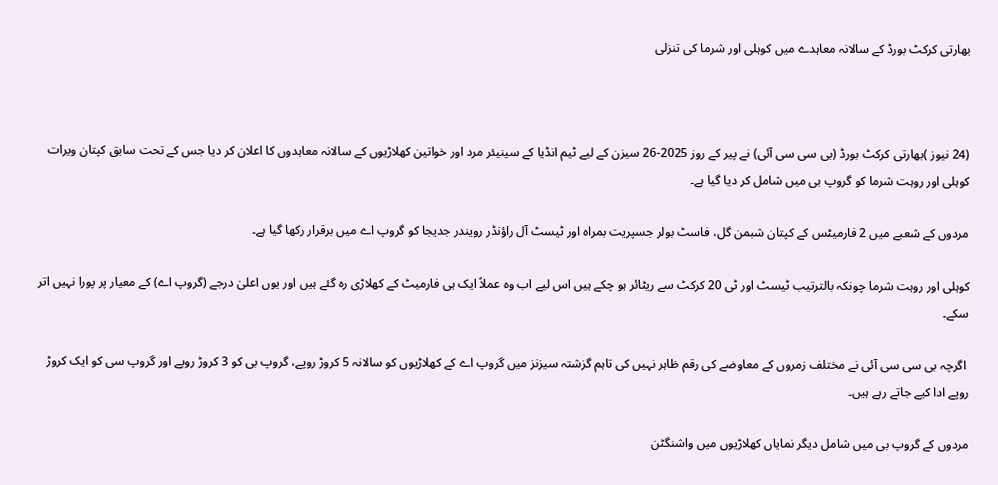بھارتی کرکٹ بورڈ کے سالانہ معاہدے میں کوہلی اور شرما کی تنزلی



(24 نیوز )بھارتی کرکٹ بورڈ (بی سی سی آئی) نے پیر کے روز 2025-26 سیزن کے لیے ٹیم انڈیا کے سینیئر مرد اور خواتین کھلاڑیوں کے سالانہ معاہدوں کا اعلان کر دیا جس کے تحت سابق کپتان ویرات کوہلی اور روہت شرما کو گروپ بی میں شامل کر دیا گیا ہے۔

مردوں کے شعبے میں 2 فارمیٹس کے کپتان شبمن گل، فاسٹ بولر جسپریت بمراہ اور ٹیسٹ آل راؤنڈر رویندر جدیجا کو گروپ اے میں برقرار رکھا گیا ہے۔

کوہلی اور روہت شرما چونکہ بالترتیب ٹیسٹ اور ٹی 20 کرکٹ سے ریٹائر ہو چکے ہیں اس لیے اب وہ عملاً ایک ہی فارمیٹ کے کھلاڑی رہ گئے ہیں اور یوں اعلیٰ درجے (گروپ اے) کے معیار پر پورا نہیں اتر سکے۔

 اگرچہ بی سی سی آئی نے مختلف زمروں کے معاوضے کی رقم ظاہر نہیں کی تاہم گزشتہ سیزنز میں گروپ اے کے کھلاڑیوں کو سالانہ 5 کروڑ روپے، گروپ بی کو 3 کروڑ روپے اور گروپ سی کو ایک کروڑ روپے ادا کیے جاتے رہے ہیں۔

مردوں کے گروپ بی میں شامل دیگر نمایاں کھلاڑیوں میں واشنگٹن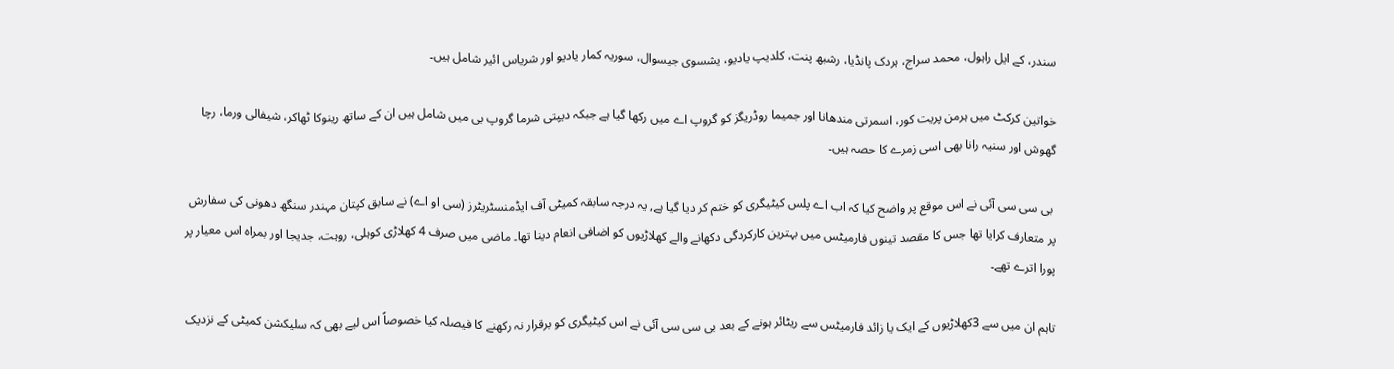سندر، کے ایل راہول، محمد سراج، ہردک پانڈیا، رشبھ پنت، کلدیپ یادیو، یشسوی جیسوال، سوریہ کمار یادیو اور شریاس ائیر شامل ہیں۔

خواتین کرکٹ میں ہرمن پریت کور، اسمرتی مندھانا اور جمیما روڈریگز کو گروپ اے میں رکھا گیا ہے جبکہ دیپتی شرما گروپ بی میں شامل ہیں ان کے ساتھ رینوکا ٹھاکر، شیفالی ورما، رچا گھوش اور سنیہ رانا بھی اسی زمرے کا حصہ ہیں۔

 بی سی سی آئی نے اس موقع پر واضح کیا کہ اب اے پلس کیٹیگری کو ختم کر دیا گیا ہے, یہ درجہ سابقہ کمیٹی آف ایڈمنسٹریٹرز (سی او اے) نے سابق کپتان مہندر سنگھ دھونی کی سفارش پر متعارف کرایا تھا جس کا مقصد تینوں فارمیٹس میں بہترین کارکردگی دکھانے والے کھلاڑیوں کو اضافی انعام دینا تھا۔ ماضی میں صرف 4 کھلاڑی کوہلی، روہت، جدیجا اور بمراہ اس معیار پر پورا اترے تھے۔

تاہم ان میں سے 3کھلاڑیوں کے ایک یا زائد فارمیٹس سے ریٹائر ہونے کے بعد بی سی سی آئی نے اس کیٹیگری کو برقرار نہ رکھنے کا فیصلہ کیا خصوصاً اس لیے بھی کہ سلیکشن کمیٹی کے نزدیک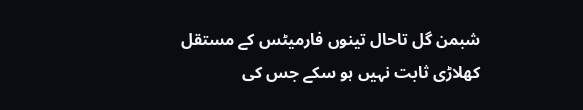شبمن گل تاحال تینوں فارمیٹس کے مستقل کھلاڑی ثابت نہیں ہو سکے جس کی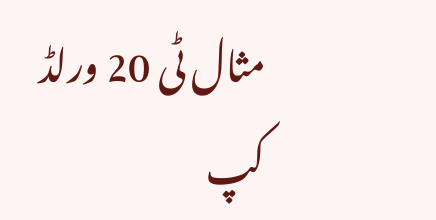مثال ٹی 20 ورلڈ کپ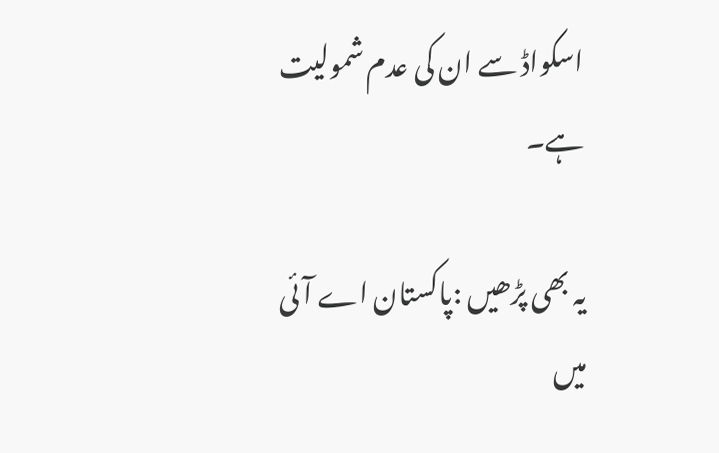اسکواڈ سے ان کی عدم شمولیت ہے۔

یہ بھی پڑھیں :پاکستان اے آئی میں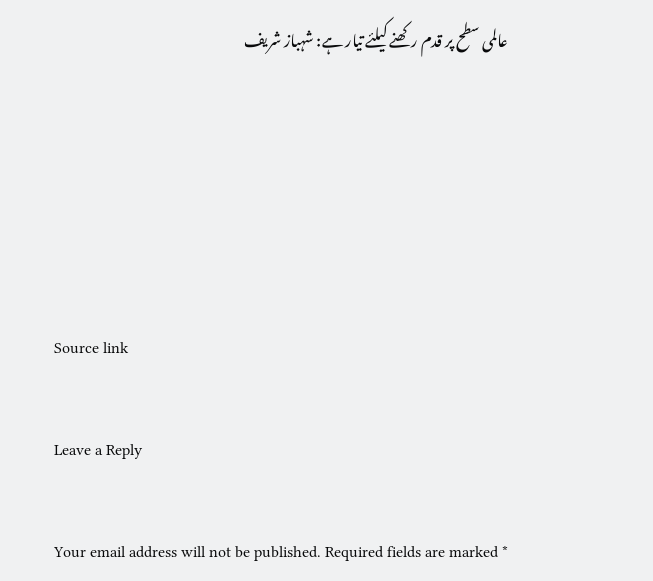عالمی سطح پر قدم رکھنے کیلئے تیار ہے: شہباز شریف





Source link

Leave a Reply

Your email address will not be published. Required fields are marked *